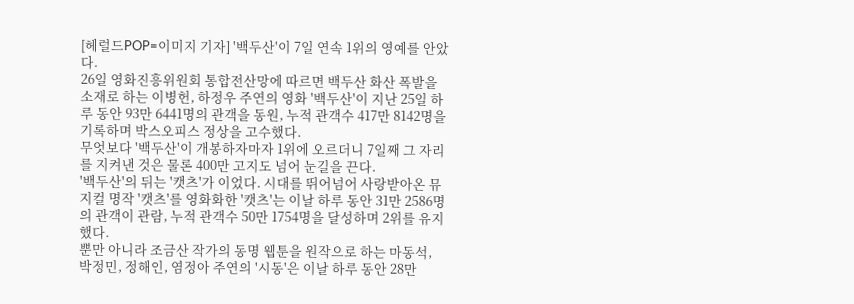[헤럴드POP=이미지 기자] '백두산'이 7일 연속 1위의 영예를 안았다.
26일 영화진흥위원회 통합전산망에 따르면 백두산 화산 폭발을 소재로 하는 이병헌, 하정우 주연의 영화 '백두산'이 지난 25일 하루 동안 93만 6441명의 관객을 동원, 누적 관객수 417만 8142명을 기록하며 박스오피스 정상을 고수했다.
무엇보다 '백두산'이 개봉하자마자 1위에 오르더니 7일째 그 자리를 지켜낸 것은 물론 400만 고지도 넘어 눈길을 끈다.
'백두산'의 뒤는 '캣츠'가 이었다. 시대를 뛰어넘어 사랑받아온 뮤지컬 명작 '캣츠'를 영화화한 '캣츠'는 이날 하루 동안 31만 2586명의 관객이 관람, 누적 관객수 50만 1754명을 달성하며 2위를 유지했다.
뿐만 아니라 조금산 작가의 동명 웹툰을 원작으로 하는 마동석, 박정민, 정해인, 염정아 주연의 '시동'은 이날 하루 동안 28만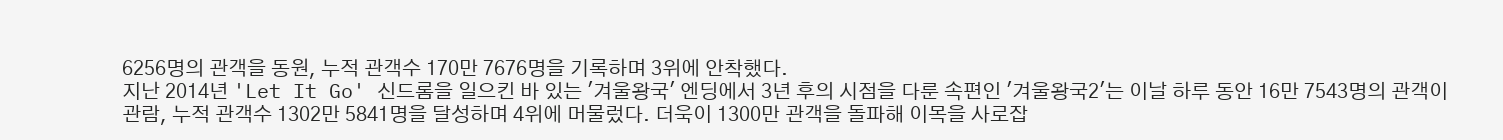6256명의 관객을 동원, 누적 관객수 170만 7676명을 기록하며 3위에 안착했다.
지난 2014년 'Let It Go' 신드롬을 일으킨 바 있는 '겨울왕국' 엔딩에서 3년 후의 시점을 다룬 속편인 '겨울왕국2'는 이날 하루 동안 16만 7543명의 관객이 관람, 누적 관객수 1302만 5841명을 달성하며 4위에 머물렀다. 더욱이 1300만 관객을 돌파해 이목을 사로잡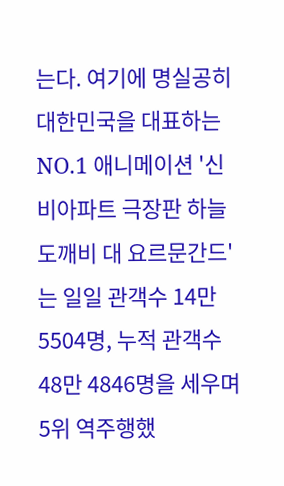는다. 여기에 명실공히 대한민국을 대표하는 NO.1 애니메이션 '신비아파트 극장판 하늘도깨비 대 요르문간드'는 일일 관객수 14만 5504명, 누적 관객수 48만 4846명을 세우며 5위 역주행했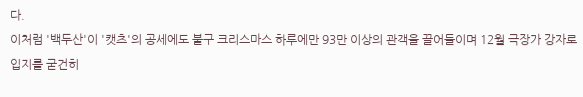다.
이처럼 '백두산'이 '캣츠'의 공세에도 불구 크리스마스 하루에만 93만 이상의 관객을 끌어들이며 12월 극장가 강자로 입지를 굳건히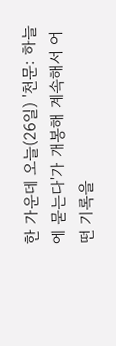한 가운데 오늘(26일) '천문: 하늘에 묻는다'가 개봉해 계속해서 어떤 기록을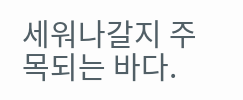세워나갈지 주목되는 바다.